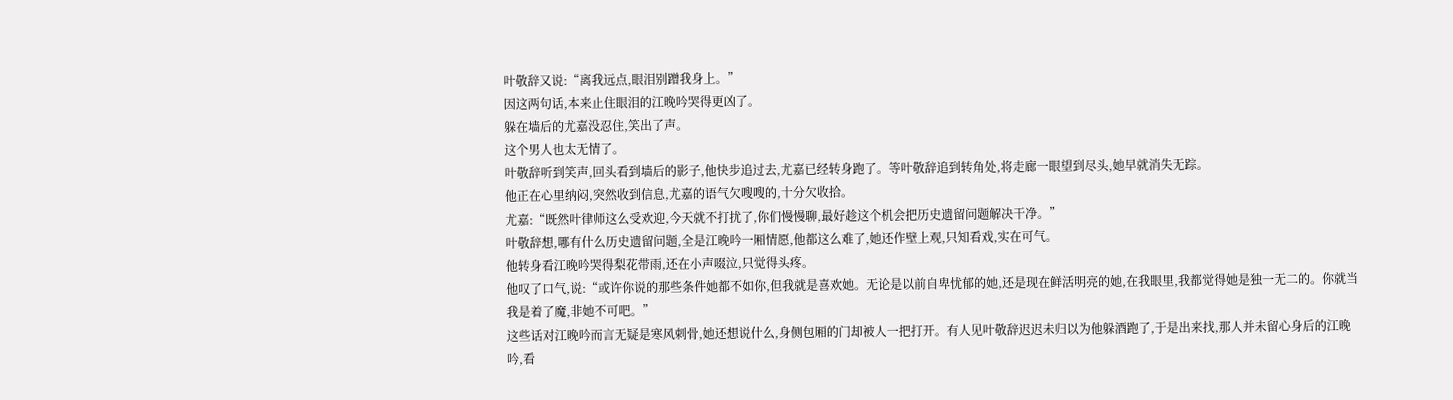叶敬辞又说:“离我远点,眼泪别蹭我身上。”
因这两句话,本来止住眼泪的江晚吟哭得更凶了。
躲在墙后的尤嘉没忍住,笑出了声。
这个男人也太无情了。
叶敬辞听到笑声,回头看到墙后的影子,他快步追过去,尤嘉已经转身跑了。等叶敬辞追到转角处,将走廊一眼望到尽头,她早就消失无踪。
他正在心里纳闷,突然收到信息,尤嘉的语气欠嗖嗖的,十分欠收拾。
尤嘉:“既然叶律师这么受欢迎,今天就不打扰了,你们慢慢聊,最好趁这个机会把历史遗留问题解决干净。”
叶敬辞想,哪有什么历史遗留问题,全是江晚吟一厢情愿,他都这么难了,她还作壁上观,只知看戏,实在可气。
他转身看江晚吟哭得梨花带雨,还在小声啜泣,只觉得头疼。
他叹了口气,说:“或许你说的那些条件她都不如你,但我就是喜欢她。无论是以前自卑忧郁的她,还是现在鲜活明亮的她,在我眼里,我都觉得她是独一无二的。你就当我是着了魔,非她不可吧。”
这些话对江晚吟而言无疑是寒风刺骨,她还想说什么,身侧包厢的门却被人一把打开。有人见叶敬辞迟迟未归以为他躲酒跑了,于是出来找,那人并未留心身后的江晚吟,看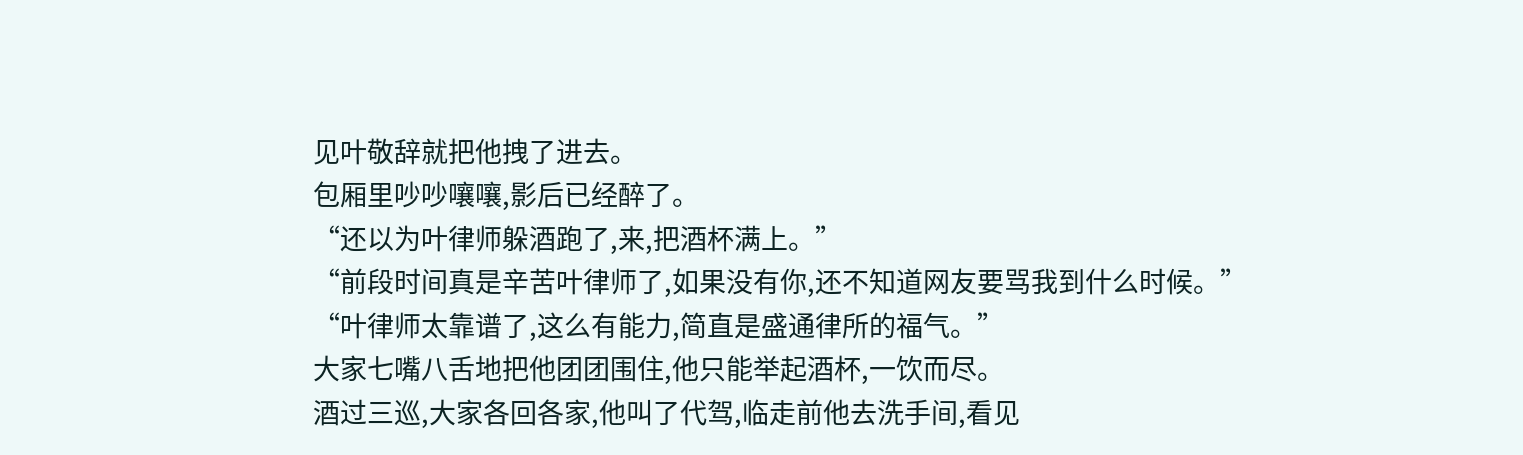见叶敬辞就把他拽了进去。
包厢里吵吵嚷嚷,影后已经醉了。
“还以为叶律师躲酒跑了,来,把酒杯满上。”
“前段时间真是辛苦叶律师了,如果没有你,还不知道网友要骂我到什么时候。”
“叶律师太靠谱了,这么有能力,简直是盛通律所的福气。”
大家七嘴八舌地把他团团围住,他只能举起酒杯,一饮而尽。
酒过三巡,大家各回各家,他叫了代驾,临走前他去洗手间,看见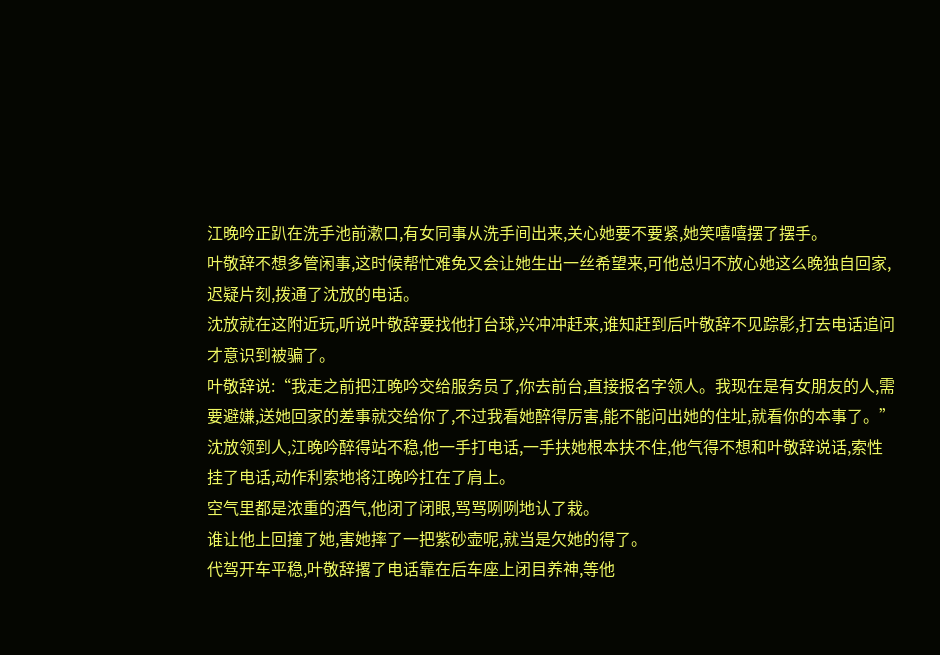江晚吟正趴在洗手池前漱口,有女同事从洗手间出来,关心她要不要紧,她笑嘻嘻摆了摆手。
叶敬辞不想多管闲事,这时候帮忙难免又会让她生出一丝希望来,可他总归不放心她这么晚独自回家,迟疑片刻,拨通了沈放的电话。
沈放就在这附近玩,听说叶敬辞要找他打台球,兴冲冲赶来,谁知赶到后叶敬辞不见踪影,打去电话追问才意识到被骗了。
叶敬辞说:“我走之前把江晚吟交给服务员了,你去前台,直接报名字领人。我现在是有女朋友的人,需要避嫌,送她回家的差事就交给你了,不过我看她醉得厉害,能不能问出她的住址,就看你的本事了。”
沈放领到人,江晚吟醉得站不稳,他一手打电话,一手扶她根本扶不住,他气得不想和叶敬辞说话,索性挂了电话,动作利索地将江晚吟扛在了肩上。
空气里都是浓重的酒气,他闭了闭眼,骂骂咧咧地认了栽。
谁让他上回撞了她,害她摔了一把紫砂壶呢,就当是欠她的得了。
代驾开车平稳,叶敬辞撂了电话靠在后车座上闭目养神,等他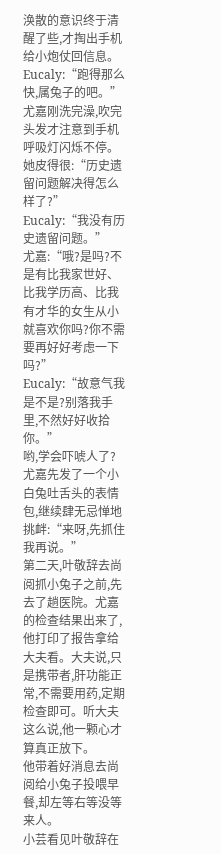涣散的意识终于清醒了些,才掏出手机给小炮仗回信息。
Eucaly:“跑得那么快,属兔子的吧。”
尤嘉刚洗完澡,吹完头发才注意到手机呼吸灯闪烁不停。
她皮得很:“历史遗留问题解决得怎么样了?”
Eucaly:“我没有历史遗留问题。”
尤嘉:“哦?是吗?不是有比我家世好、比我学历高、比我有才华的女生从小就喜欢你吗?你不需要再好好考虑一下吗?”
Eucaly:“故意气我是不是?别落我手里,不然好好收拾你。”
哟,学会吓唬人了?
尤嘉先发了一个小白兔吐舌头的表情包,继续肆无忌惮地挑衅:“来呀,先抓住我再说。”
第二天,叶敬辞去尚阅抓小兔子之前,先去了趟医院。尤嘉的检查结果出来了,他打印了报告拿给大夫看。大夫说,只是携带者,肝功能正常,不需要用药,定期检查即可。听大夫这么说,他一颗心才算真正放下。
他带着好消息去尚阅给小兔子投喂早餐,却左等右等没等来人。
小芸看见叶敬辞在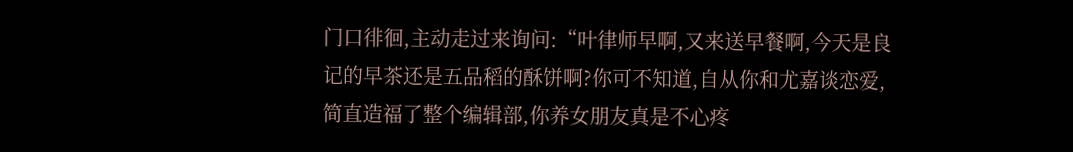门口徘徊,主动走过来询问:“叶律师早啊,又来送早餐啊,今天是良记的早茶还是五品稻的酥饼啊?你可不知道,自从你和尤嘉谈恋爱,简直造福了整个编辑部,你养女朋友真是不心疼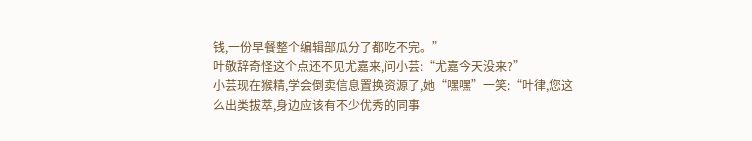钱,一份早餐整个编辑部瓜分了都吃不完。”
叶敬辞奇怪这个点还不见尤嘉来,问小芸:“尤嘉今天没来?”
小芸现在猴精,学会倒卖信息置换资源了,她“嘿嘿”一笑:“叶律,您这么出类拔萃,身边应该有不少优秀的同事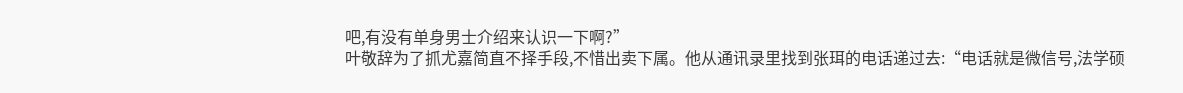吧,有没有单身男士介绍来认识一下啊?”
叶敬辞为了抓尤嘉简直不择手段,不惜出卖下属。他从通讯录里找到张珥的电话递过去:“电话就是微信号,法学硕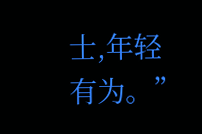士,年轻有为。”